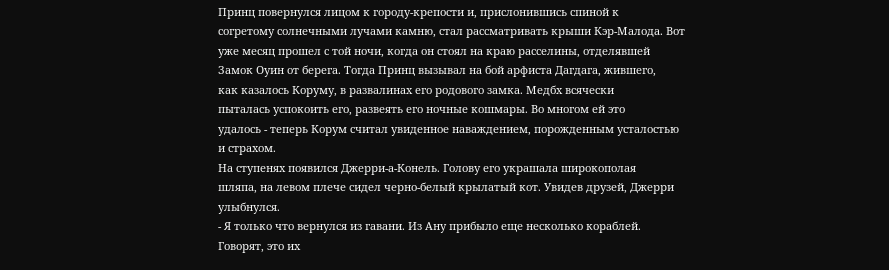Принц повернулся лицом к городу-крепости и, прислонившись спиной к
согретому солнечными лучами камню, стал рассматривать крыши Кэр-Малода. Вот
уже месяц прошел с той ночи, когда он стоял на краю расселины, отделявшей
Замок Оуин от берега. Тогда Принц вызывал на бой арфиста Дагдага, жившего,
как казалось Коруму, в развалинах его родового замка. Медбх всячески
пыталась успокоить его, развеять его ночные кошмары. Во многом ей это
удалось - теперь Корум считал увиденное наваждением, порожденным усталостью
и страхом.
На ступенях появился Джерри-а-Конель. Голову его украшала широкополая
шляпа, на левом плече сидел черно-белый крылатый кот. Увидев друзей, Джерри
улыбнулся.
- Я только что вернулся из гавани. Из Ану прибыло еще несколько кораблей.
Говорят, это их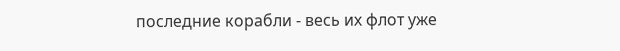последние корабли - весь их флот уже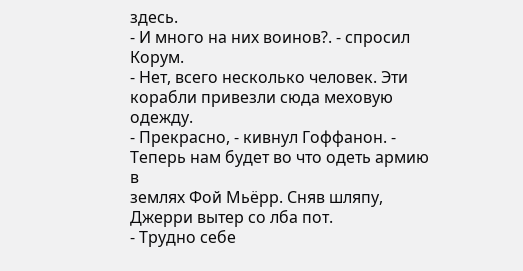здесь.
- И много на них воинов?. - спросил Корум.
- Нет, всего несколько человек. Эти корабли привезли сюда меховую одежду.
- Прекрасно, - кивнул Гоффанон. - Теперь нам будет во что одеть армию в
землях Фой Мьёрр. Сняв шляпу, Джерри вытер со лба пот.
- Трудно себе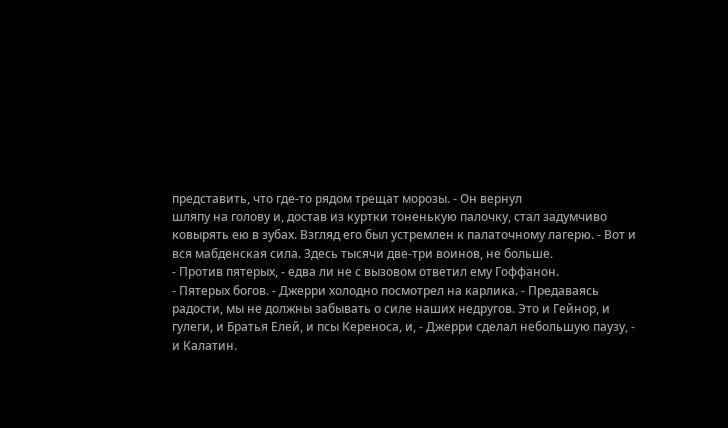представить, что где-то рядом трещат морозы. - Он вернул
шляпу на голову и, достав из куртки тоненькую палочку, стал задумчиво
ковырять ею в зубах. Взгляд его был устремлен к палаточному лагерю. - Вот и
вся мабденская сила. Здесь тысячи две-три воинов, не больше.
- Против пятерых, - едва ли не с вызовом ответил ему Гоффанон.
- Пятерых богов. - Джерри холодно посмотрел на карлика. - Предаваясь
радости, мы не должны забывать о силе наших недругов. Это и Гейнор, и
гулеги, и Братья Елей, и псы Кереноса, и, - Джерри сделал небольшую паузу, -
и Калатин.